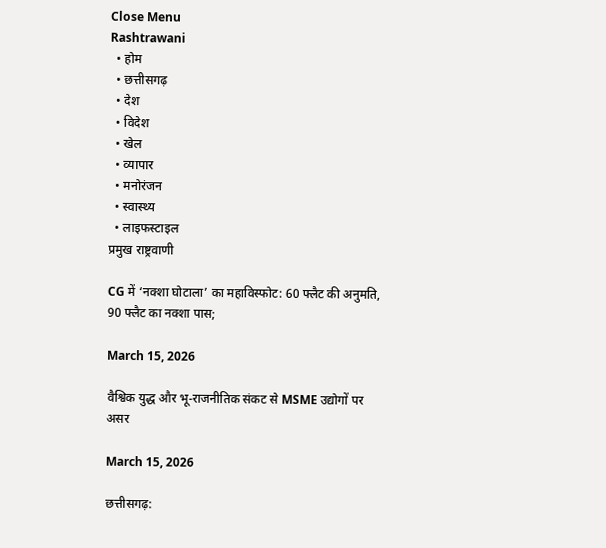Close Menu
Rashtrawani
  • होम
  • छत्तीसगढ़
  • देश
  • विदेश
  • खेल
  • व्यापार
  • मनोरंजन
  • स्वास्थ्य
  • लाइफस्टाइल
प्रमुख राष्ट्रवाणी

CG में ‘नक्शा घोटाला’ का महाविस्फोट: 60 फ्लैट की अनुमति, 90 फ्लैट का नक्शा पास;

March 15, 2026

वैश्विक युद्ध और भू-राजनीतिक संकट से MSME उद्योगों पर असर

March 15, 2026

छत्तीसगढ़: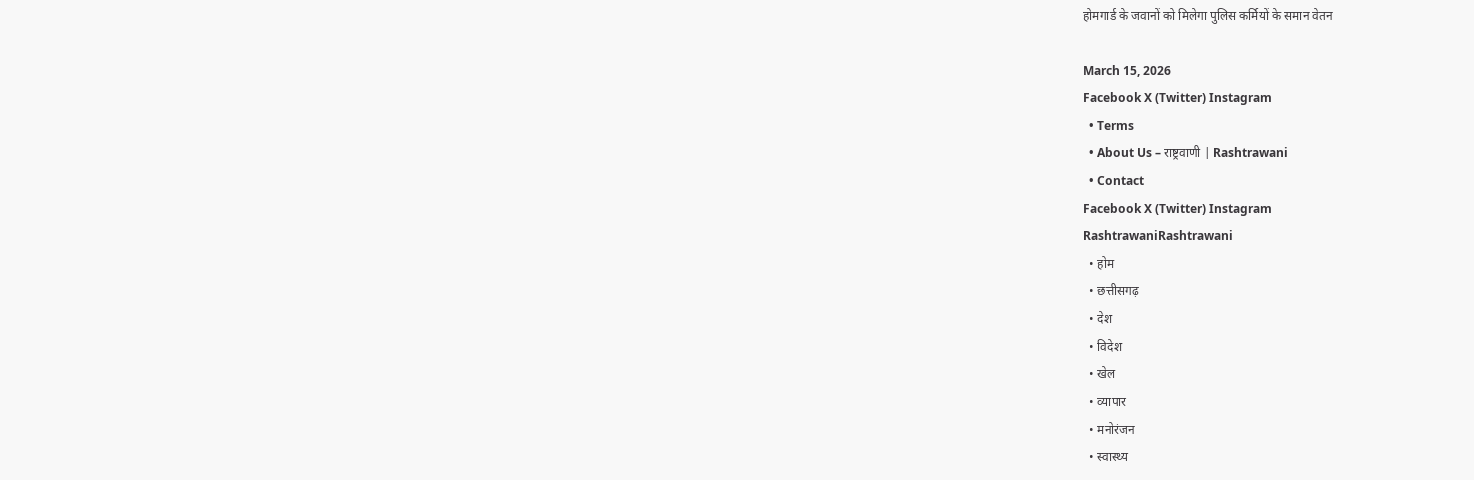होमगार्ड के जवानों को मिलेगा पुलिस कर्मियों के समान वेतन

March 15, 2026
Facebook X (Twitter) Instagram
  • Terms
  • About Us – राष्ट्रवाणी | Rashtrawani
  • Contact
Facebook X (Twitter) Instagram
RashtrawaniRashtrawani
  • होम
  • छत्तीसगढ़
  • देश
  • विदेश
  • खेल
  • व्यापार
  • मनोरंजन
  • स्वास्थ्य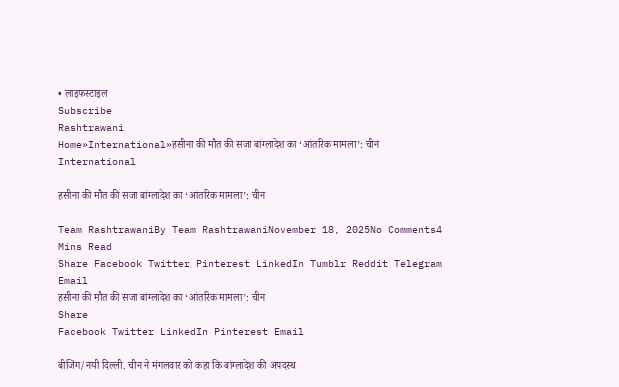• लाइफस्टाइल
Subscribe
Rashtrawani
Home»International»हसीना की मौत की सजा बांग्लादेश का ‘आंतरिक मामला’: चीन
International

हसीना की मौत की सजा बांग्लादेश का ‘आंतरिक मामला’: चीन

Team RashtrawaniBy Team RashtrawaniNovember 18, 2025No Comments4 Mins Read
Share Facebook Twitter Pinterest LinkedIn Tumblr Reddit Telegram Email
हसीना की मौत की सजा बांग्लादेश का ‘आंतरिक मामला’: चीन
Share
Facebook Twitter LinkedIn Pinterest Email

बीजिंग/नयी दिल्ली. चीन ने मंगलवार को कहा कि बांग्लादेश की अपदस्थ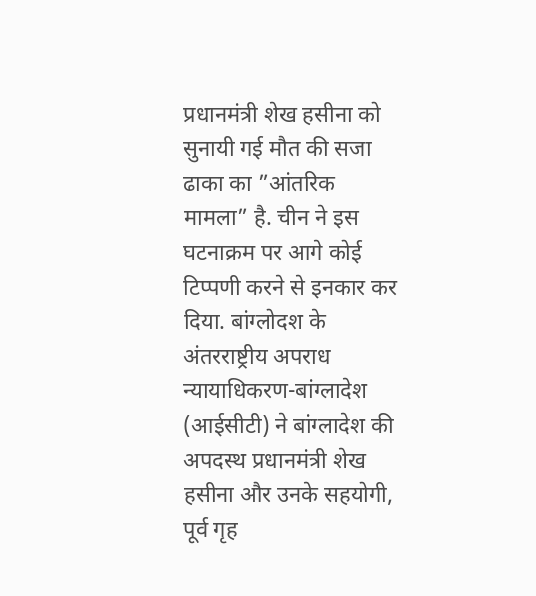प्रधानमंत्री शेख हसीना को सुनायी गई मौत की सजा ढाका का ”आंतरिक मामला” है. चीन ने इस घटनाक्रम पर आगे कोई टिप्पणी करने से इनकार कर दिया. बांग्लोदश के अंतरराष्ट्रीय अपराध न्यायाधिकरण-बांग्लादेश (आईसीटी) ने बांग्लादेश की अपदस्थ प्रधानमंत्री शेख हसीना और उनके सहयोगी, पूर्व गृह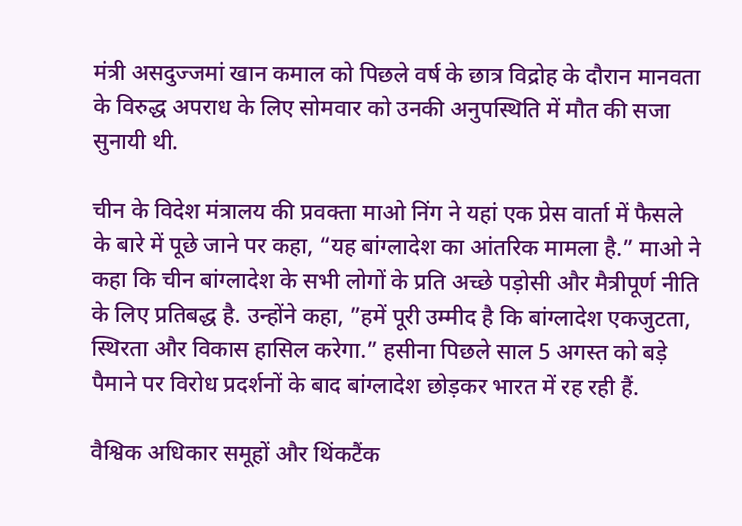मंत्री असदुज्जमां खान कमाल को पिछले वर्ष के छात्र विद्रोह के दौरान मानवता के विरुद्ध अपराध के लिए सोमवार को उनकी अनुपस्थिति में मौत की सजा सुनायी थी.

चीन के विदेश मंत्रालय की प्रवक्ता माओ निंग ने यहां एक प्रेस वार्ता में फैसले के बारे में पूछे जाने पर कहा, “यह बांग्लादेश का आंतरिक मामला है.” माओ ने कहा कि चीन बांग्लादेश के सभी लोगों के प्रति अच्छे पड़ोसी और मैत्रीपूर्ण नीति के लिए प्रतिबद्ध है. उन्होंने कहा, ”हमें पूरी उम्मीद है कि बांग्लादेश एकजुटता, स्थिरता और विकास हासिल करेगा.” हसीना पिछले साल 5 अगस्त को बड़े पैमाने पर विरोध प्रदर्शनों के बाद बांग्लादेश छोड़कर भारत में रह रही हैं.

वैश्विक अधिकार समूहों और थिंकटैंक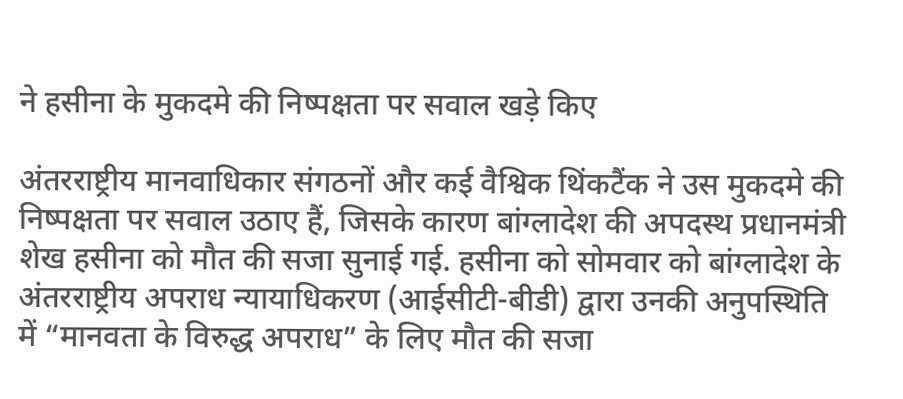ने हसीना के मुकदमे की निष्पक्षता पर सवाल खड़े किए

अंतरराष्ट्रीय मानवाधिकार संगठनों और कई वैश्विक थिंकटैंक ने उस मुकदमे की निष्पक्षता पर सवाल उठाए हैं, जिसके कारण बांग्लादेश की अपदस्थ प्रधानमंत्री शेख हसीना को मौत की सजा सुनाई गई. हसीना को सोमवार को बांग्लादेश के अंतरराष्ट्रीय अपराध न्यायाधिकरण (आईसीटी-बीडी) द्वारा उनकी अनुपस्थिति में “मानवता के विरुद्ध अपराध” के लिए मौत की सजा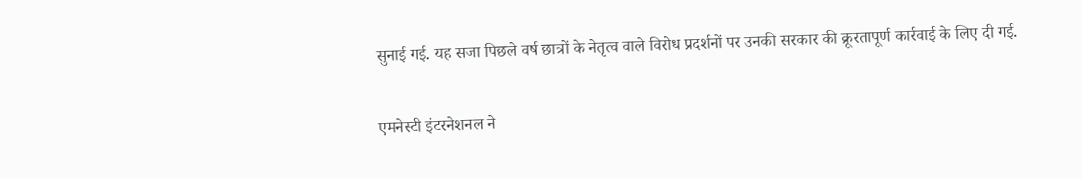सुनाई गई. यह सजा पिछले वर्ष छात्रों के नेतृत्व वाले विरोध प्रदर्शनों पर उनकी सरकार की क्रूरतापूर्ण कार्रवाई के लिए दी गई.

एमनेस्टी इंटरनेशनल ने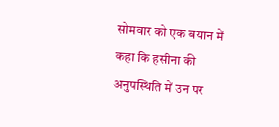सोमवार को एक बयान में कहा कि हसीना की अनुपस्थिति में उन पर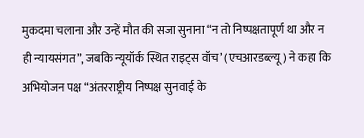मुकदमा चलाना और उन्हें मौत की सजा सुनाना “न तो निष्पक्षतापूर्ण था और न ही न्यायसंगत”, जबकि न्यूयॉर्क स्थित राइट्स वॉच’ (एचआरडब्ल्यू) ने कहा कि अभियोजन पक्ष “अंतरराष्ट्रीय निष्पक्ष सुनवाई के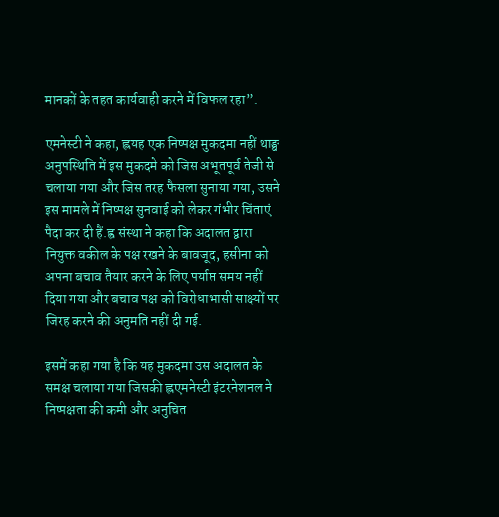मानकों के तहत कार्यवाही करने में विफल रहा”.

एमनेस्टी ने कहा, ह्लयह एक निष्पक्ष मुकदमा नहीं थाङ्घ अनुपस्थिति में इस मुकदमे को जिस अभूतपूर्व तेजी से चलाया गया और जिस तरह फैसला सुनाया गया, उसने इस मामले में निष्पक्ष सुनवाई को लेकर गंभीर चिंताएं पैदा कर दी हैं.ह्व संस्था ने कहा कि अदालत द्वारा नियुक्त वकील के पक्ष रखने के बावजूद, हसीना को अपना बचाव तैयार करने के लिए पर्याप्त समय नहीं दिया गया और बचाव पक्ष को विरोधाभासी साक्ष्यों पर जिरह करने की अनुमति नहीं दी गई.

इसमें कहा गया है कि यह मुकदमा उस अदालत के समक्ष चलाया गया जिसकी ह्लएमनेस्टी इंटरनेशनल ने निष्पक्षता की कमी और अनुचित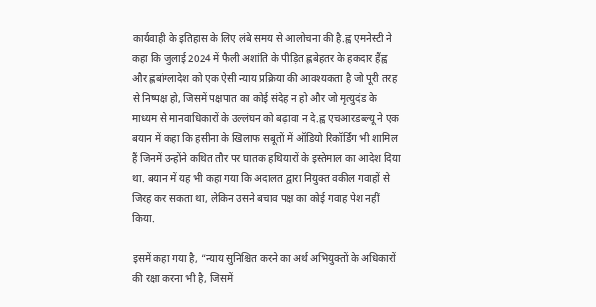कार्यवाही के इतिहास के लिए लंबे समय से आलोचना की है.ह्व एमनेस्टी ने कहा कि जुलाई 2024 में फैली अशांति के पीड़ित ह्लबेहतर के हकदार हैंह्व और ह्लबांग्लादेश को एक ऐसी न्याय प्रक्रिया की आवश्यकता है जो पूरी तरह से निष्पक्ष हो, जिसमें पक्षपात का कोई संदेह न हो और जो मृत्युदंड के माध्यम से मानवाधिकारों के उल्लंघन को बढ़ावा न दे.ह्व एचआरडब्ल्यू ने एक बयान में कहा कि हसीना के खिलाफ सबूतों में ऑडियो रिकॉर्डिंग भी शामिल हैं जिनमें उन्होंने कथित तौर पर घातक हथियारों के इस्तेमाल का आदेश दिया था. बयान में यह भी कहा गया कि अदालत द्वारा नियुक्त वकील गवाहों से जिरह कर सकता था, लेकिन उसने बचाव पक्ष का कोई गवाह पेश नहीं किया.

इसमें कहा गया है, “न्याय सुनिश्चित करने का अर्थ अभियुक्तों के अधिकारों की रक्षा करना भी है, जिसमें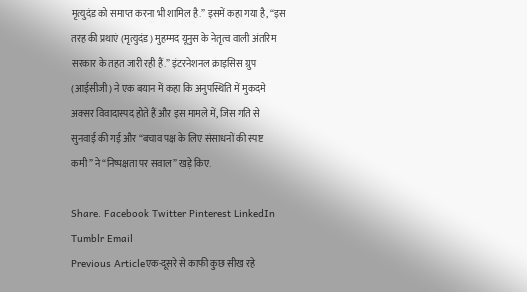मृत्युदंड को समाप्त करना भी शामिल है.” इसमें कहा गया है, “इस तरह की प्रथाएं (मृत्युदंड) मुहम्मद यूनुस के नेतृत्व वाली अंतरिम सरकार के तहत जारी रही हैं.” इंटरनेशनल क्राइसिस ग्रुप (आईसीजी) ने एक बयान में कहा कि अनुपस्थिति में मुकदमे अक्सर विवादास्पद होते हैं और इस मामले में, जिस गति से सुनवाई की गई और “बचाव पक्ष के लिए संसाधनों की स्पष्ट कमी” ने “निष्पक्षता पर सवाल” खड़े किए.

Share. Facebook Twitter Pinterest LinkedIn Tumblr Email
Previous Articleएक-दूसरे से काफी कुछ सीख रहे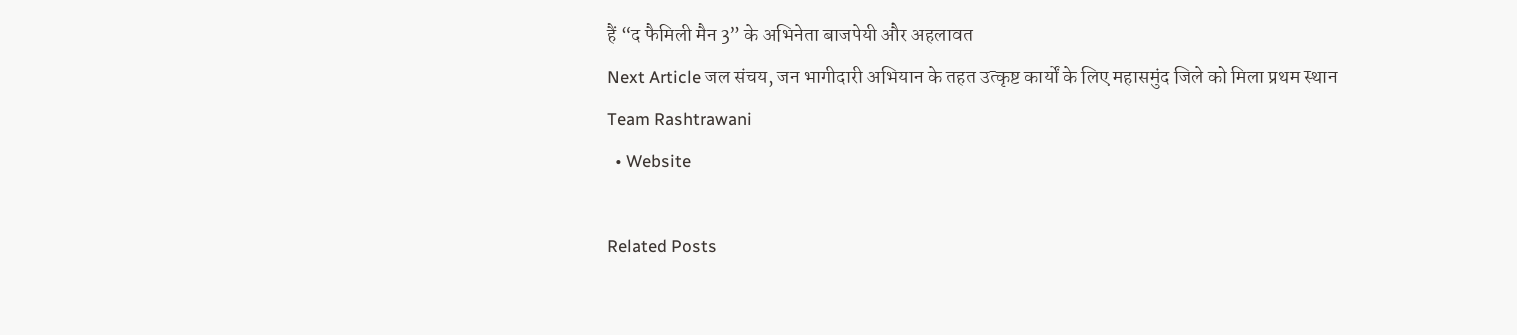हैं “द फैमिली मैन 3” के अभिनेता बाजपेयी और अहलावत
Next Article जल संचय, जन भागीदारी अभियान के तहत उत्कृष्ट कार्यों के लिए महासमुंद जिले को मिला प्रथम स्थान
Team Rashtrawani
  • Website

Related Posts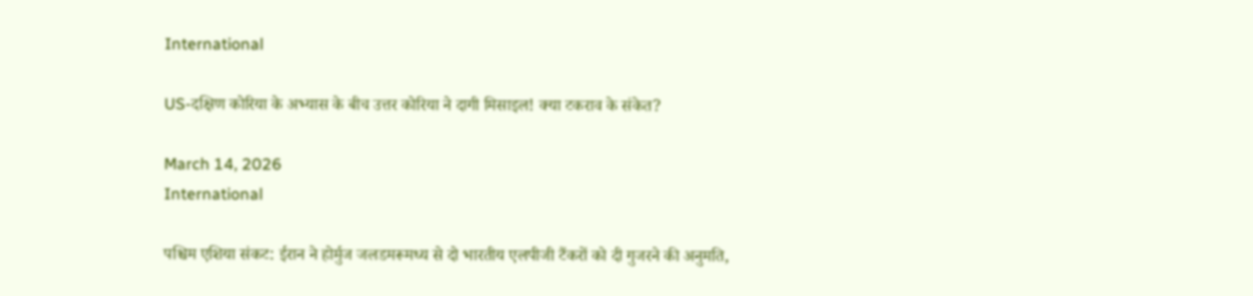International

US-दक्षिण कोरिया के अभ्यास के बीच उत्तर कोरिया ने दागी मिसाइल! क्या टकराव के संकेत?

March 14, 2026
International

पश्चिम एशिया संकट: ईरान ने होर्मुज जलडमरूमध्य से दो भारतीय एलपीजी टैंकरों को दी गुजरने की अनुमति,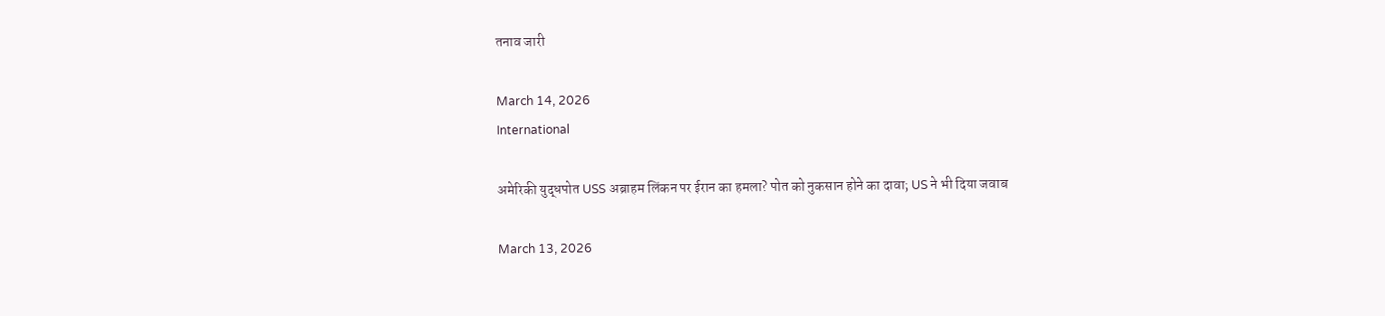तनाव जारी

March 14, 2026
International

अमेरिकी युद्धपोत USS अब्राहम लिंकन पर ईरान का हमला? पोत को नुकसान होने का दावा; US ने भी दिया जवाब

March 13, 2026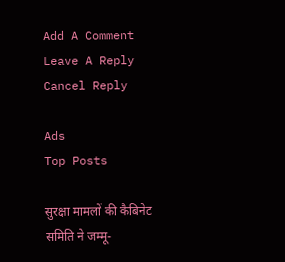Add A Comment
Leave A Reply Cancel Reply

Ads
Top Posts

सुरक्षा मामलों की कैबिनेट समिति ने जम्मू-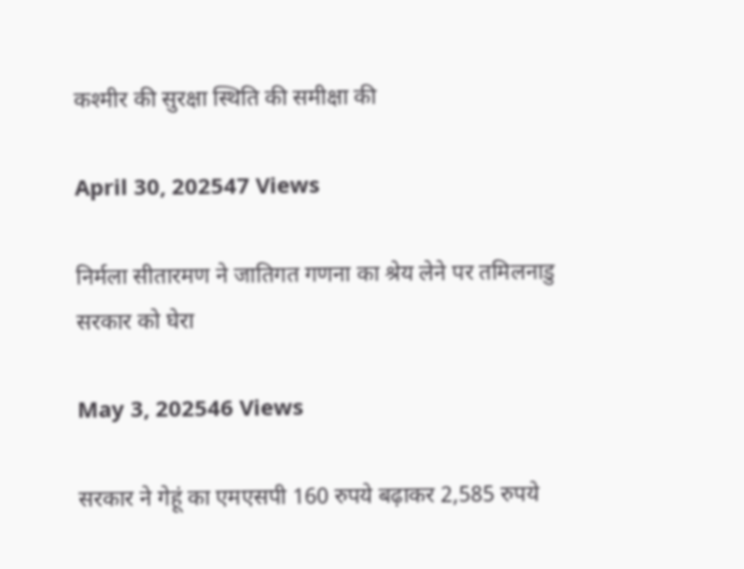कश्मीर की सुरक्षा स्थिति की समीक्षा की

April 30, 202547 Views

निर्मला सीतारमण ने जातिगत गणना का श्रेय लेने पर तमिलनाडु सरकार को घेरा

May 3, 202546 Views

सरकार ने गेहूं का एमएसपी 160 रुपये बढ़ाकर 2,585 रुपये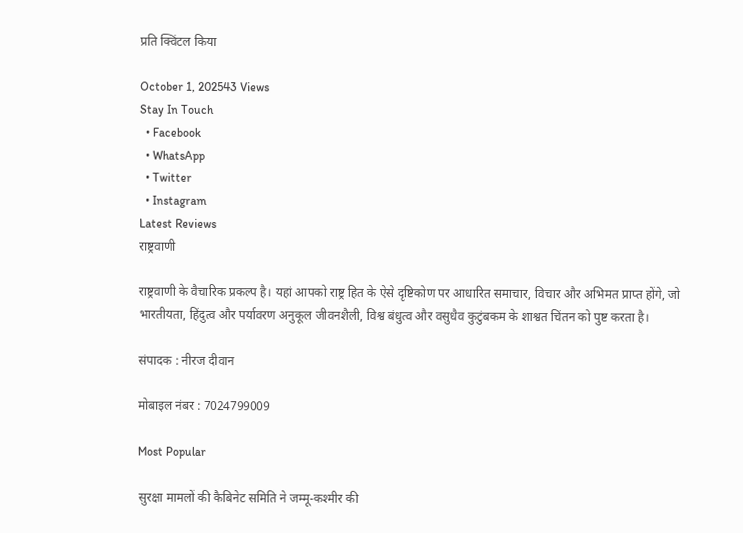प्रति क्विंटल किया

October 1, 202543 Views
Stay In Touch
  • Facebook
  • WhatsApp
  • Twitter
  • Instagram
Latest Reviews
राष्ट्रवाणी

राष्ट्रवाणी के वैचारिक प्रकल्प है। यहां आपको राष्ट्र हित के ऐसे दृष्टिकोण पर आधारित समाचार, विचार और अभिमत प्राप्त होंगे, जो भारतीयता, हिंदुत्व और पर्यावरण अनुकूल जीवनशैली, विश्व बंधुत्व और वसुधैव कुटुंबकम के शाश्वत चिंतन को पुष्ट करता है।

संपादक : नीरज दीवान

मोबाइल नंबर : 7024799009

Most Popular

सुरक्षा मामलों की कैबिनेट समिति ने जम्मू-कश्मीर की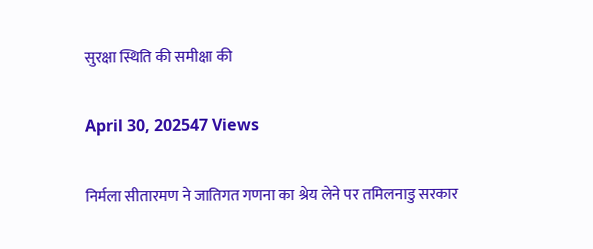सुरक्षा स्थिति की समीक्षा की

April 30, 202547 Views

निर्मला सीतारमण ने जातिगत गणना का श्रेय लेने पर तमिलनाडु सरकार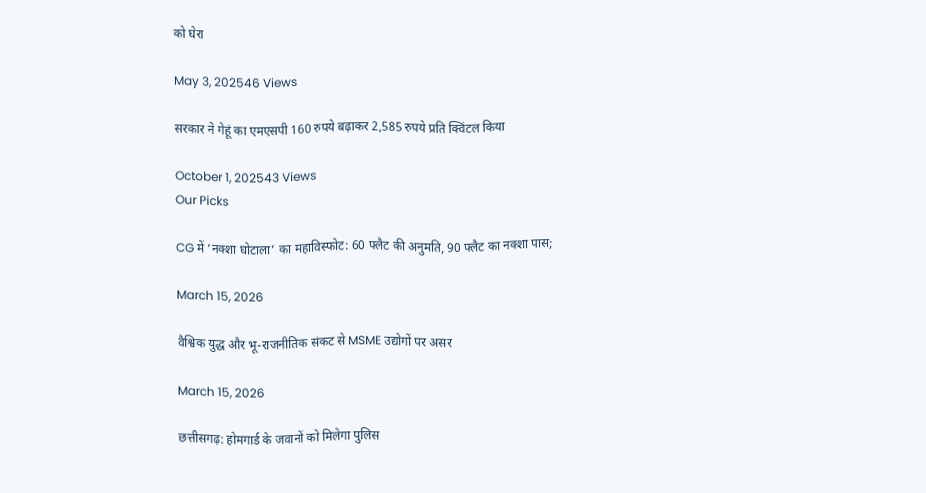को घेरा

May 3, 202546 Views

सरकार ने गेहूं का एमएसपी 160 रुपये बढ़ाकर 2,585 रुपये प्रति क्विंटल किया

October 1, 202543 Views
Our Picks

CG में ‘नक्शा घोटाला’ का महाविस्फोट: 60 फ्लैट की अनुमति, 90 फ्लैट का नक्शा पास;

March 15, 2026

वैश्विक युद्ध और भू-राजनीतिक संकट से MSME उद्योगों पर असर

March 15, 2026

छत्तीसगढ़: होमगार्ड के जवानों को मिलेगा पुलिस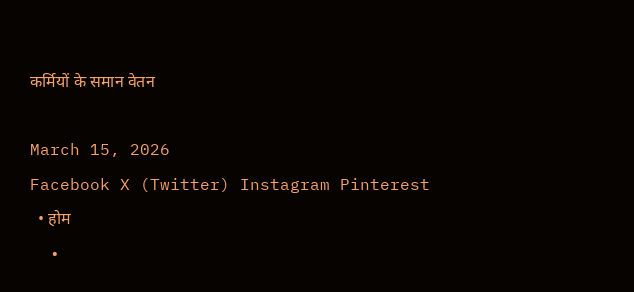कर्मियों के समान वेतन

March 15, 2026
Facebook X (Twitter) Instagram Pinterest
  • होम
  •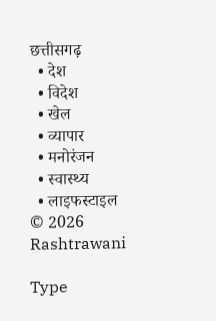छत्तीसगढ़
  • देश
  • विदेश
  • खेल
  • व्यापार
  • मनोरंजन
  • स्वास्थ्य
  • लाइफस्टाइल
© 2026 Rashtrawani

Type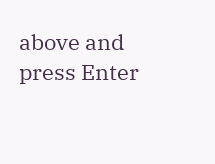above and press Enter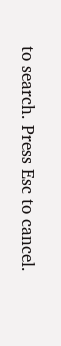to search. Press Esc to cancel.